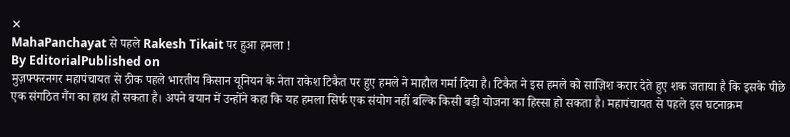✕
MahaPanchayat से पहले Rakesh Tikait पर हुआ हमला !
By EditorialPublished on
मुज़फ्फरनगर महापंचायत से ठीक पहले भारतीय किसान यूनियन के नेता राकेश टिकैत पर हुए हमले ने माहौल गर्मा दिया है। टिकैत ने इस हमले को साज़िश करार देते हुए शक जताया है कि इसके पीछे एक संगठित गैंग का हाथ हो सकता है। अपने बयान में उन्होंने कहा कि यह हमला सिर्फ एक संयोग नहीं बल्कि किसी बड़ी योजना का हिस्सा हो सकता है। महापंचायत से पहले इस घटनाक्रम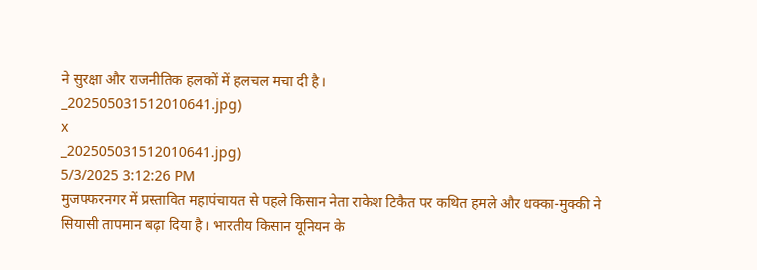ने सुरक्षा और राजनीतिक हलकों में हलचल मचा दी है।
_202505031512010641.jpg)
x
_202505031512010641.jpg)
5/3/2025 3:12:26 PM
मुजफ्फरनगर में प्रस्तावित महापंचायत से पहले किसान नेता राकेश टिकैत पर कथित हमले और धक्का-मुक्की ने सियासी तापमान बढ़ा दिया है। भारतीय किसान यूनियन के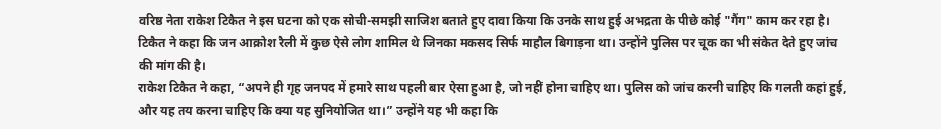वरिष्ठ नेता राकेश टिकैत ने इस घटना को एक सोची-समझी साजिश बताते हुए दावा किया कि उनके साथ हुई अभद्रता के पीछे कोई "गैंग" काम कर रहा है। टिकैत ने कहा कि जन आक्रोश रैली में कुछ ऐसे लोग शामिल थे जिनका मकसद सिर्फ माहौल बिगाड़ना था। उन्होंने पुलिस पर चूक का भी संकेत देते हुए जांच की मांग की है।
राकेश टिकैत ने कहा, “अपने ही गृह जनपद में हमारे साथ पहली बार ऐसा हुआ है, जो नहीं होना चाहिए था। पुलिस को जांच करनी चाहिए कि गलती कहां हुई, और यह तय करना चाहिए कि क्या यह सुनियोजित था।” उन्होंने यह भी कहा कि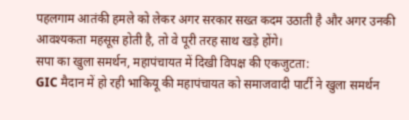पहलगाम आतंकी हमले को लेकर अगर सरकार सख्त कदम उठाती है और अगर उनकी आवश्यकता महसूस होती है, तो वे पूरी तरह साथ खड़े होंगे।
सपा का खुला समर्थन, महापंचायत में दिखी विपक्ष की एकजुटता:
GIC मैदान में हो रही भाकियू की महापंचायत को समाजवादी पार्टी ने खुला समर्थन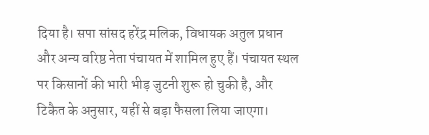दिया है। सपा सांसद हरेंद्र मलिक, विधायक अतुल प्रधान और अन्य वरिष्ठ नेता पंचायत में शामिल हुए हैं। पंचायत स्थल पर किसानों की भारी भीड़ जुटनी शुरू हो चुकी है, और टिकैत के अनुसार, यहीं से बड़ा फैसला लिया जाएगा।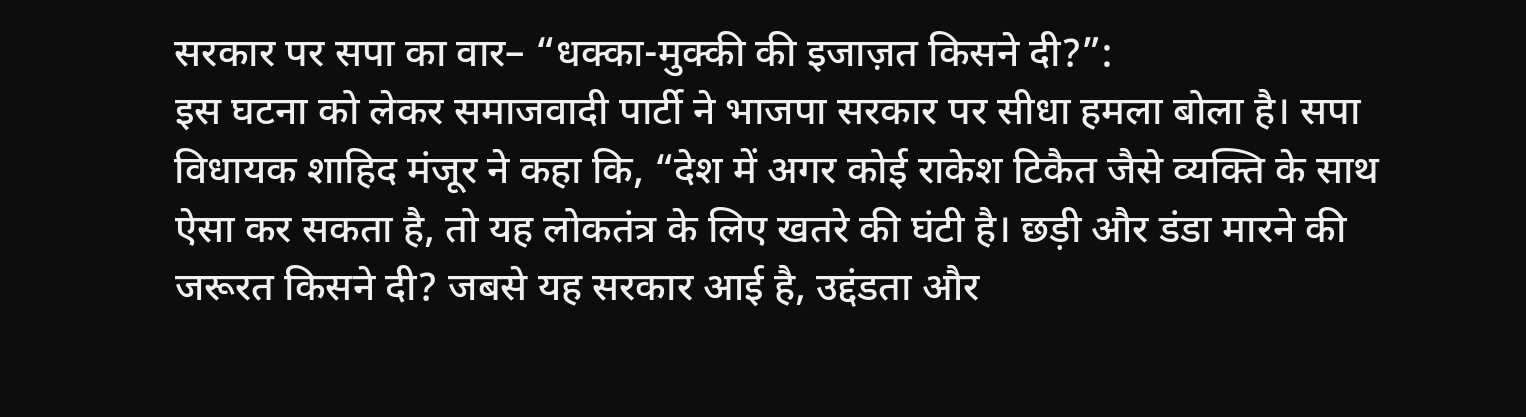सरकार पर सपा का वार– “धक्का-मुक्की की इजाज़त किसने दी?”:
इस घटना को लेकर समाजवादी पार्टी ने भाजपा सरकार पर सीधा हमला बोला है। सपा विधायक शाहिद मंजूर ने कहा कि, “देश में अगर कोई राकेश टिकैत जैसे व्यक्ति के साथ ऐसा कर सकता है, तो यह लोकतंत्र के लिए खतरे की घंटी है। छड़ी और डंडा मारने की जरूरत किसने दी? जबसे यह सरकार आई है, उद्दंडता और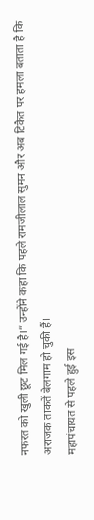नफरत को खुली छूट मिल गई है।” उन्होंने कहा कि पहले रामजीलाल सुमन और अब टिकैत पर हमला बताता है कि अराजक ताकतें बेलगाम हो चुकी हैं।
महापंचायत से पहले हुई इस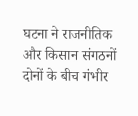घटना ने राजनीतिक और किसान संगठनों दोनों के बीच गंभीर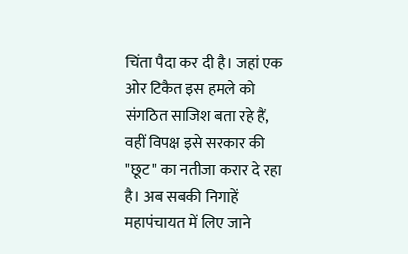चिंता पैदा कर दी है। जहां एक ओर टिकैत इस हमले को संगठित साजिश बता रहे हैं, वहीं विपक्ष इसे सरकार की "छूट" का नतीजा करार दे रहा है। अब सबकी निगाहें महापंचायत में लिए जाने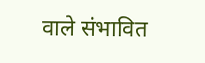वाले संभावित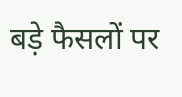बड़े फैसलों पर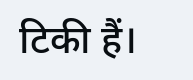टिकी हैं।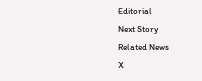Editorial
Next Story
Related News
X